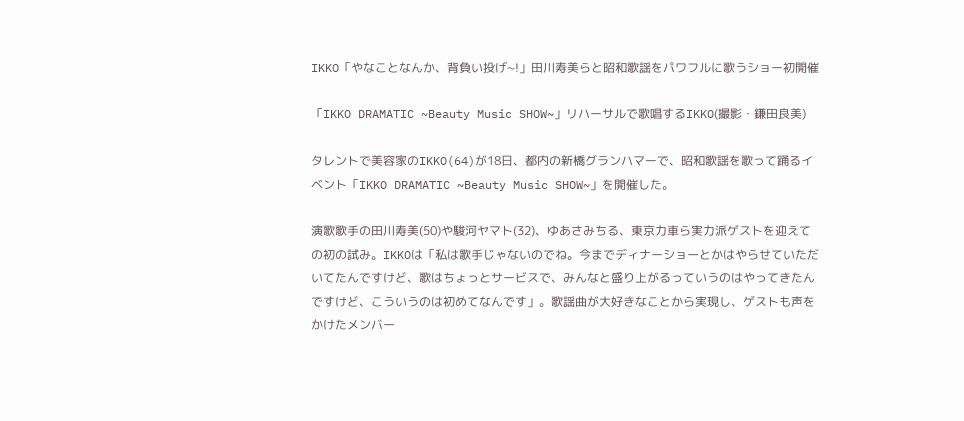IKKO「やなことなんか、背負い投げ~!」田川寿美らと昭和歌謡をパワフルに歌うショー初開催

「IKKO DRAMATIC ~Beauty Music SHOW~」リハーサルで歌唱するIKKO(撮影・鎌田良美)

タレントで美容家のIKKO(64)が18日、都内の新橋グランハマーで、昭和歌謡を歌って踊るイベント「IKKO DRAMATIC ~Beauty Music SHOW~」を開催した。

演歌歌手の田川寿美(50)や駿河ヤマト(32)、ゆあさみちる、東京力車ら実力派ゲストを迎えての初の試み。IKKOは「私は歌手じゃないのでね。今までディナーショーとかはやらせていただいてたんですけど、歌はちょっとサービスで、みんなと盛り上がるっていうのはやってきたんですけど、こういうのは初めてなんです」。歌謡曲が大好きなことから実現し、ゲストも声をかけたメンバー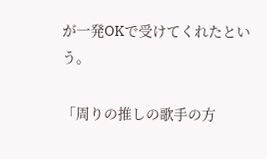が一発OKで受けてくれたという。

「周りの推しの歌手の方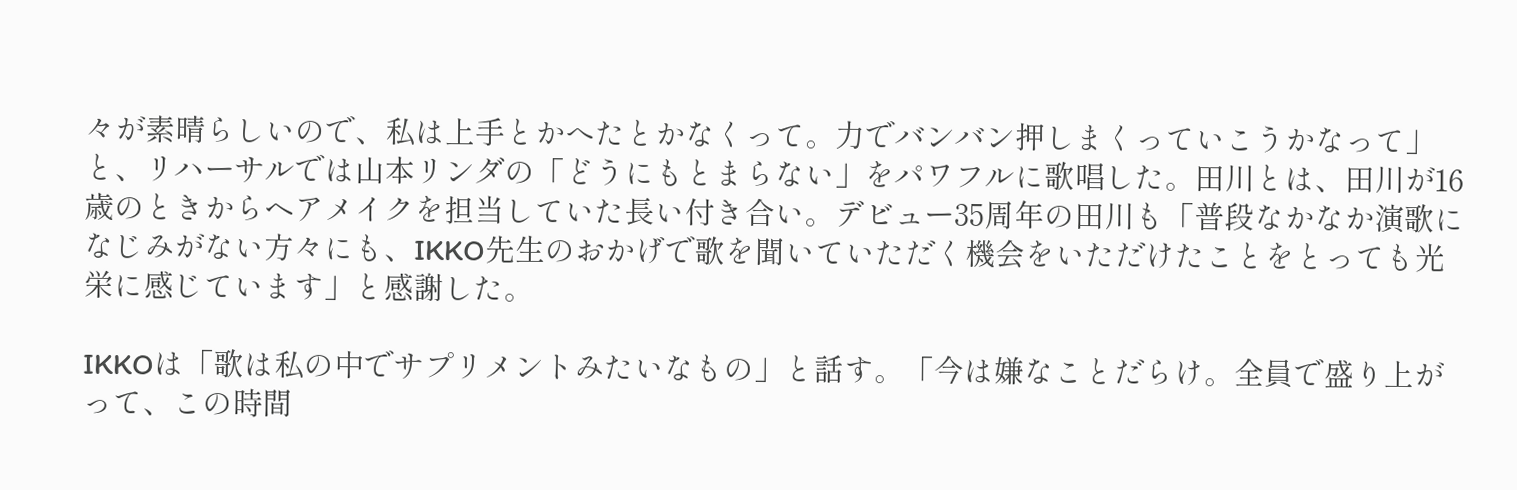々が素晴らしいので、私は上手とかへたとかなくって。力でバンバン押しまくっていこうかなって」と、リハーサルでは山本リンダの「どうにもとまらない」をパワフルに歌唱した。田川とは、田川が16歳のときからヘアメイクを担当していた長い付き合い。デビュー35周年の田川も「普段なかなか演歌になじみがない方々にも、IKKO先生のおかげで歌を聞いていただく機会をいただけたことをとっても光栄に感じています」と感謝した。

IKKOは「歌は私の中でサプリメントみたいなもの」と話す。「今は嫌なことだらけ。全員で盛り上がって、この時間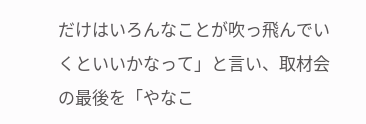だけはいろんなことが吹っ飛んでいくといいかなって」と言い、取材会の最後を「やなこ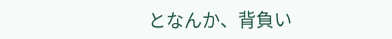となんか、背負い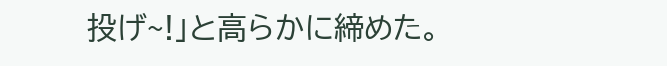投げ~!」と高らかに締めた。